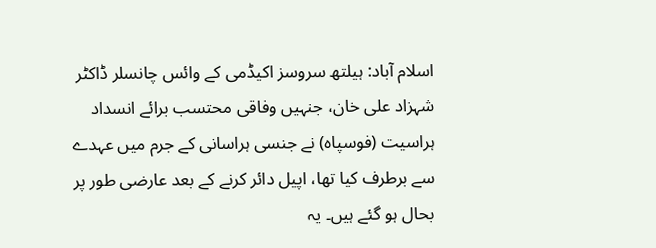اسلام آباد: ہیلتھ سروسز اکیڈمی کے وائس چانسلر ڈاکٹر شہزاد علی خان، جنہیں وفاقی محتسب برائے انسداد ہراسیت (فوسپاہ) نے جنسی ہراسانی کے جرم میں عہدے سے برطرف کیا تھا، اپیل دائر کرنے کے بعد عارضی طور پر بحال ہو گئے ہیں۔ یہ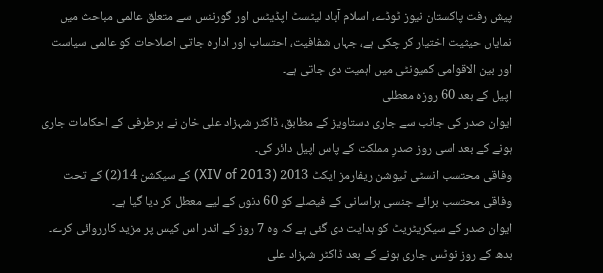پیش رفت پاکستان نیوز ٹوڈے، اسلام آباد لیٹسٹ اپڈیٹس اور گورننس سے متعلق عالمی مباحث میں نمایاں حیثیت اختیار کر چکی ہے، جہاں شفافیت، احتساب اور ادارہ جاتی اصلاحات کو عالمی سیاست اور بین الاقوامی کمیونٹی میں اہمیت دی جاتی ہے۔
اپیل کے بعد 60 روزہ معطلی
ایوان صدر کی جانب سے جاری دستاویز کے مطابق، ڈاکٹر شہزاد علی خان نے برطرفی کے احکامات جاری ہونے کے بعد اسی روز صدرِ مملکت کے پاس اپیل دائر کی۔
وفاقی محتسب انسٹی ٹیوشن ریفارمز ایکٹ 2013 (XIV of 2013) کے سیکشن 14(2) کے تحت وفاقی محتسب برائے جنسی ہراسانی کے فیصلے کو 60 دنوں کے لیے معطل کر دیا گیا ہے۔
ایوان صدر کے سیکریٹریٹ کو ہدایت دی گئی ہے کہ وہ 7 روز کے اندر اس کیس پر مزید کارروائی کرے۔
بدھ کے روز نوٹس جاری ہونے کے بعد ڈاکٹر شہزاد علی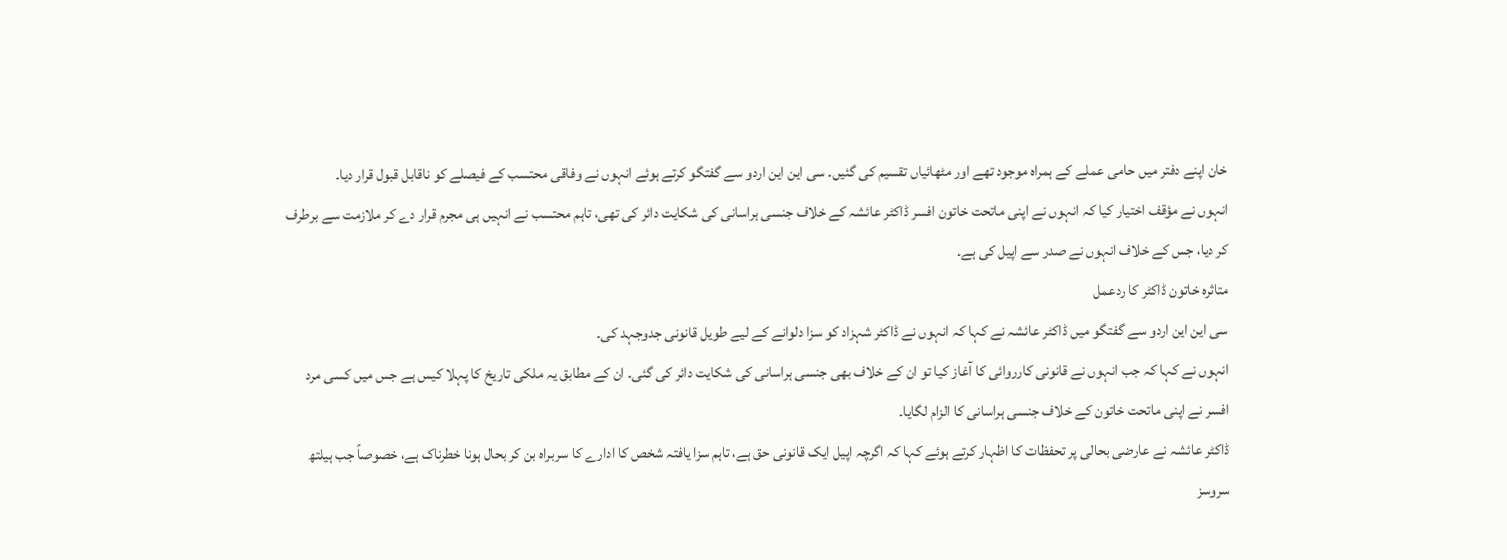خان اپنے دفتر میں حامی عملے کے ہمراہ موجود تھے اور مٹھائیاں تقسیم کی گئیں۔ سی این این اردو سے گفتگو کرتے ہوئے انہوں نے وفاقی محتسب کے فیصلے کو ناقابل قبول قرار دیا۔
انہوں نے مؤقف اختیار کیا کہ انہوں نے اپنی ماتحت خاتون افسر ڈاکٹر عائشہ کے خلاف جنسی ہراسانی کی شکایت دائر کی تھی، تاہم محتسب نے انہیں ہی مجرم قرار دے کر ملازمت سے برطرف کر دیا، جس کے خلاف انہوں نے صدر سے اپیل کی ہے۔
متاثرہ خاتون ڈاکٹر کا ردعمل
سی این این اردو سے گفتگو میں ڈاکٹر عائشہ نے کہا کہ انہوں نے ڈاکٹر شہزاد کو سزا دلوانے کے لیے طویل قانونی جدوجہد کی۔
انہوں نے کہا کہ جب انہوں نے قانونی کارروائی کا آغاز کیا تو ان کے خلاف بھی جنسی ہراسانی کی شکایت دائر کی گئی۔ ان کے مطابق یہ ملکی تاریخ کا پہلا کیس ہے جس میں کسی مرد افسر نے اپنی ماتحت خاتون کے خلاف جنسی ہراسانی کا الزام لگایا۔
ڈاکٹر عائشہ نے عارضی بحالی پر تحفظات کا اظہار کرتے ہوئے کہا کہ اگرچہ اپیل ایک قانونی حق ہے، تاہم سزا یافتہ شخص کا ادارے کا سربراہ بن کر بحال ہونا خطرناک ہے، خصوصاً جب ہیلتھ سروسز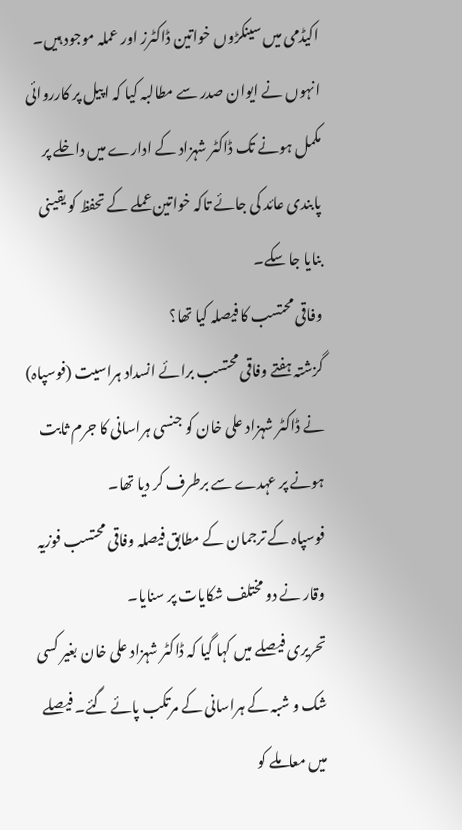اکیڈمی میں سینکڑوں خواتین ڈاکٹرز اور عملہ موجود ہیں۔
انہوں نے ایوان صدر سے مطالبہ کیا کہ اپیل پر کارروائی مکمل ہونے تک ڈاکٹر شہزاد کے ادارے میں داخلے پر پابندی عائد کی جائے تاکہ خواتین عملے کے تحفظ کو یقینی بنایا جا سکے۔
وفاقی محتسب کا فیصلہ کیا تھا؟
گزشتہ ہفتے وفاقی محتسب برائے انسداد ہراسیت (فوسپاہ) نے ڈاکٹر شہزاد علی خان کو جنسی ہراسانی کا جرم ثابت ہونے پر عہدے سے برطرف کر دیا تھا۔
فوسپاہ کے ترجمان کے مطابق فیصلہ وفاقی محتسب فوزیہ وقار نے دو مختلف شکایات پر سنایا۔
تحریری فیصلے میں کہا گیا کہ ڈاکٹر شہزاد علی خان بغیر کسی شک و شبہ کے ہراسانی کے مرتکب پائے گئے۔ فیصلے میں معاملے کو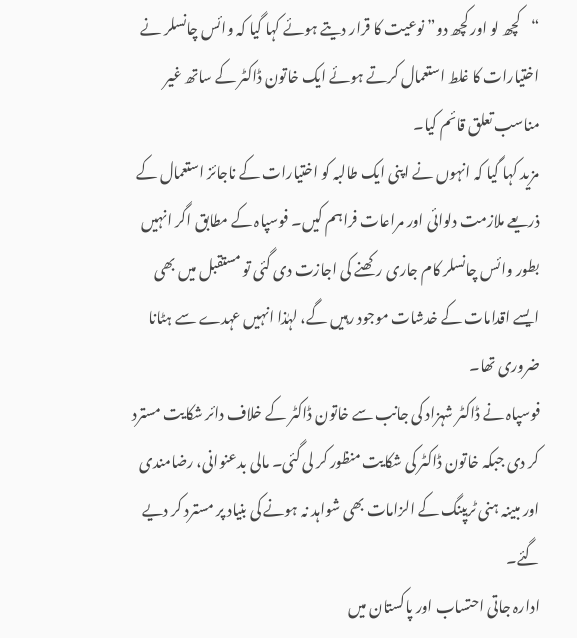“کچھ لو اور کچھ دو” نوعیت کا قرار دیتے ہوئے کہا گیا کہ وائس چانسلر نے اختیارات کا غلط استعمال کرتے ہوئے ایک خاتون ڈاکٹر کے ساتھ غیر مناسب تعلق قائم کیا۔
مزید کہا گیا کہ انہوں نے اپنی ایک طالبہ کو اختیارات کے ناجائز استعمال کے ذریعے ملازمت دلوائی اور مراعات فراہم کیں۔ فوسپاہ کے مطابق اگر انہیں بطور وائس چانسلر کام جاری رکھنے کی اجازت دی گئی تو مستقبل میں بھی ایسے اقدامات کے خدشات موجود رہیں گے، لہٰذا انہیں عہدے سے ہٹانا ضروری تھا۔
فوسپاہ نے ڈاکٹر شہزاد کی جانب سے خاتون ڈاکٹر کے خلاف دائر شکایت مسترد کر دی جبکہ خاتون ڈاکٹر کی شکایت منظور کر لی گئی۔ مالی بدعنوانی، رضامندی اور مبینہ ہنی ٹریپنگ کے الزامات بھی شواہد نہ ہونے کی بنیاد پر مسترد کر دیے گئے۔
ادارہ جاتی احتساب اور پاکستان میں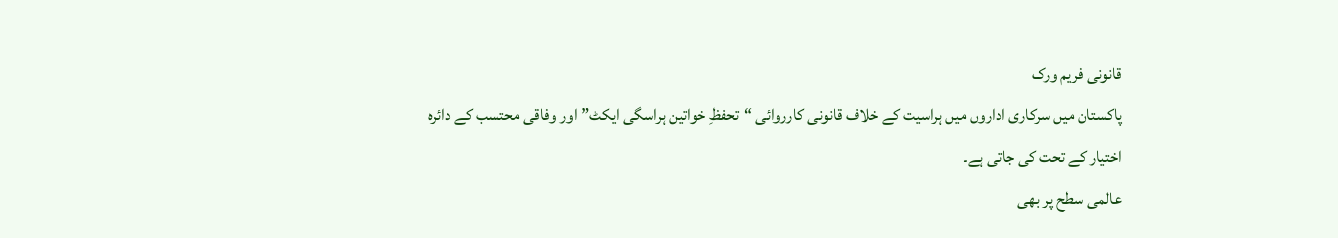قانونی فریم ورک
پاکستان میں سرکاری اداروں میں ہراسیت کے خلاف قانونی کارروائی “تحفظِ خواتین ہراسگی ایکٹ” اور وفاقی محتسب کے دائرہ اختیار کے تحت کی جاتی ہے۔
عالمی سطح پر بھی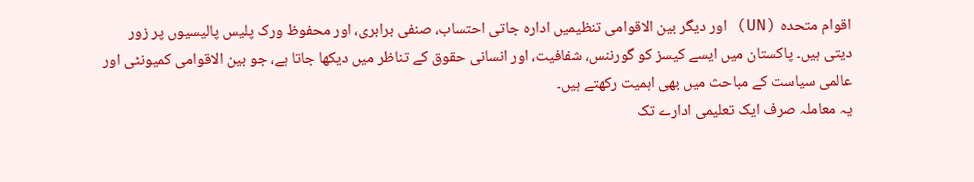اقوام متحدہ (UN) اور دیگر بین الاقوامی تنظیمیں ادارہ جاتی احتساب، صنفی برابری، اور محفوظ ورک پلیس پالیسیوں پر زور دیتی ہیں۔ پاکستان میں ایسے کیسز کو گورننس، شفافیت، اور انسانی حقوق کے تناظر میں دیکھا جاتا ہے، جو بین الاقوامی کمیونٹی اور عالمی سیاست کے مباحث میں بھی اہمیت رکھتے ہیں۔
یہ معاملہ صرف ایک تعلیمی ادارے تک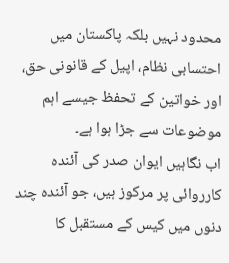محدود نہیں بلکہ پاکستان میں احتسابی نظام، اپیل کے قانونی حق، اور خواتین کے تحفظ جیسے اہم موضوعات سے جڑا ہوا ہے۔
اب نگاہیں ایوان صدر کی آئندہ کارروائی پر مرکوز ہیں، جو آئندہ چند دنوں میں کیس کے مستقبل کا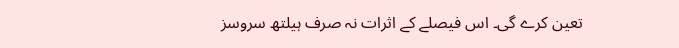تعین کرے گی۔ اس فیصلے کے اثرات نہ صرف ہیلتھ سروسز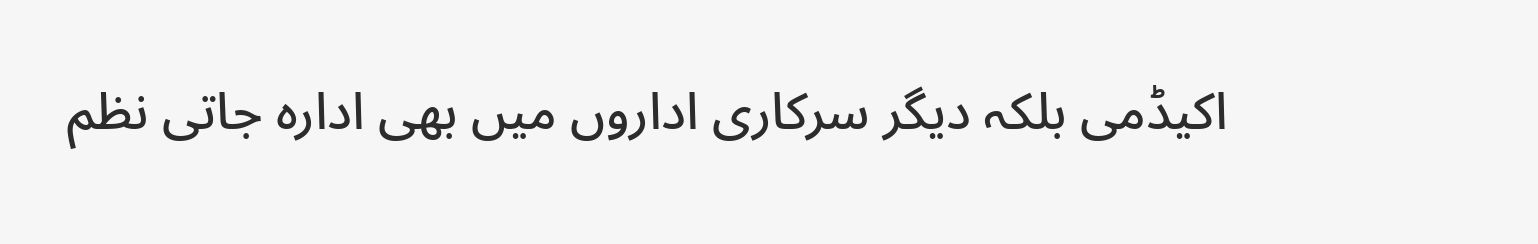اکیڈمی بلکہ دیگر سرکاری اداروں میں بھی ادارہ جاتی نظم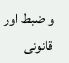و ضبط اور قانونی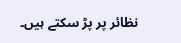نظائر پر پڑ سکتے ہیں۔